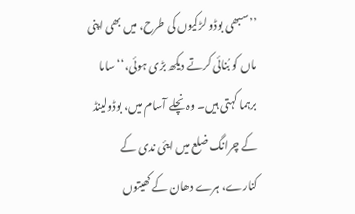’’سبھی بوڈو لڑکیوں کی طرح، میں بھی اپنی ماں کو بُنائی کرتے دیکھ بڑی ہوئی،‘‘ ساما برہما کہتی ہیں۔ وہ نچلے آسام میں، بوڈولینڈ کے چرانگ ضلع میں ایئی ندی کے کنارے، ہرے دھان کے کھیتوں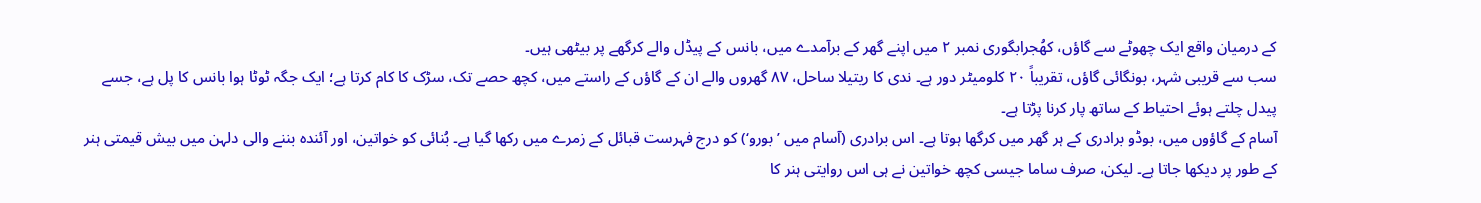کے درمیان واقع ایک چھوٹے سے گاؤں، کھُجرابگوری نمبر ۲ میں اپنے گھر کے برآمدے میں، بانس کے پیڈل والے کرگھے پر بیٹھی ہیں۔
سب سے قریبی شہر، بونگائی گاؤں، تقریباً ۲۰ کلومیٹر دور ہے۔ ندی کا ریتیلا ساحل، ۸۷ گھروں والے ان کے گاؤں کے راستے میں، کچھ حصے تک، سڑک کا کام کرتا ہے؛ ایک جگہ ٹوٹا ہوا بانس کا پل ہے، جسے پیدل چلتے ہوئے احتیاط کے ساتھ پار کرنا پڑتا ہے۔
آسام کے گاؤوں میں، بوڈو برادری کے ہر گھر میں کرگھا ہوتا ہے۔ اس برادری (آسام میں ’بورو‘) کو درج فہرست قبائل کے زمرے میں رکھا گیا ہے۔ بُنائی کو خواتین، اور آئندہ بننے والی دلہن میں بیش قیمتی ہنر کے طور پر دیکھا جاتا ہے۔ لیکن، صرف ساما جیسی کچھ خواتین نے ہی اس روایتی ہنر کا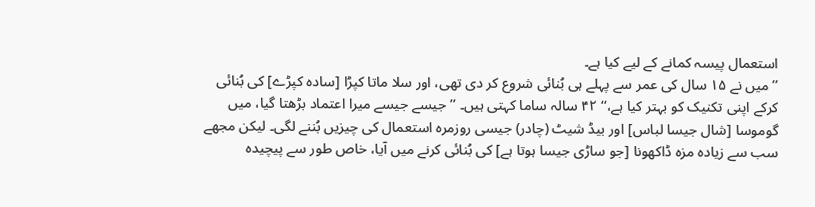استعمال پیسہ کمانے کے لیے کیا ہے۔
’’میں نے ۱۵ سال کی عمر سے پہلے ہی بُنائی شروع کر دی تھی، اور سلا ماتا کپڑا [سادہ کپڑے] کی بُنائی کرکے اپنی تکنیک کو بہتر کیا ہے،‘‘ ۴۲ سالہ ساما کہتی ہیں۔ ’’جیسے جیسے میرا اعتماد بڑھتا گیا، میں گوموسا [شال جیسا لباس] اور بیڈ شیٹ (چادر) جیسی روزمرہ استعمال کی چیزیں بُننے لگی۔ لیکن مجھے سب سے زیادہ مزہ ڈاکھونا [جو ساڑی جیسا ہوتا ہے] کی بُنائی کرنے میں آیا، خاص طور سے پیچیدہ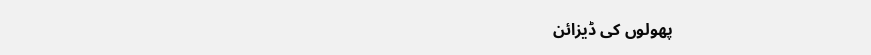پھولوں کی ڈیزائن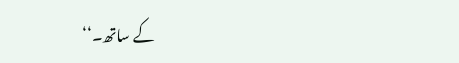کے ساتھ۔‘‘